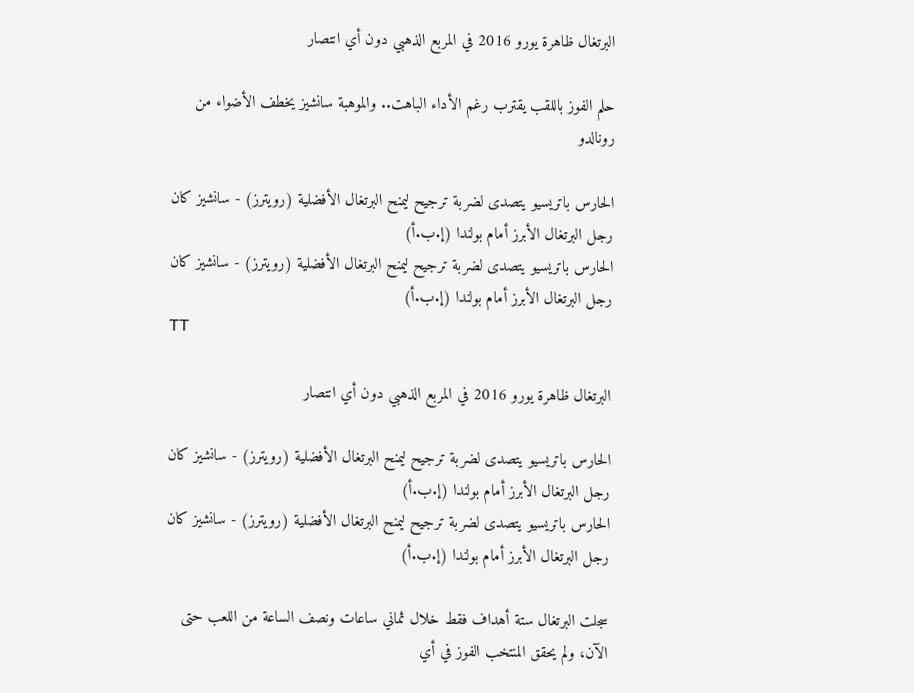البرتغال ظاهرة يورو 2016 في المربع الذهبي دون أي انتصار

حلم الفوز باللقب يقترب رغم الأداء الباهت.. والموهبة سانشيز يخطف الأضواء من رونالدو

الحارس باتريسيو يتصدى لضربة ترجيح ليمنح البرتغال الأفضلية (رويترز) - سانشيز كان رجل البرتغال الأبرز أمام بولندا (إ.ب.أ)
الحارس باتريسيو يتصدى لضربة ترجيح ليمنح البرتغال الأفضلية (رويترز) - سانشيز كان رجل البرتغال الأبرز أمام بولندا (إ.ب.أ)
TT

البرتغال ظاهرة يورو 2016 في المربع الذهبي دون أي انتصار

الحارس باتريسيو يتصدى لضربة ترجيح ليمنح البرتغال الأفضلية (رويترز) - سانشيز كان رجل البرتغال الأبرز أمام بولندا (إ.ب.أ)
الحارس باتريسيو يتصدى لضربة ترجيح ليمنح البرتغال الأفضلية (رويترز) - سانشيز كان رجل البرتغال الأبرز أمام بولندا (إ.ب.أ)

سجلت البرتغال ستة أهداف فقط خلال ثماني ساعات ونصف الساعة من اللعب حتى الآن، ولم يحقق المنتخب الفوز في أي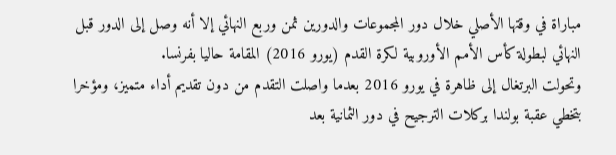مباراة في وقتها الأصلي خلال دور المجموعات والدورين ثمن وربع النهائي إلا أنه وصل إلى الدور قبل النهائي لبطولة كأس الأمم الأوروبية لكرة القدم (يورو 2016) المقامة حاليا بفرنسا.
وتحولت البرتغال إلى ظاهرة في يورو 2016 بعدما واصلت التقدم من دون تقديم أداء متميز، ومؤخرا بتخطي عقبة بولندا بركلات الترجيح في دور الثمانية بعد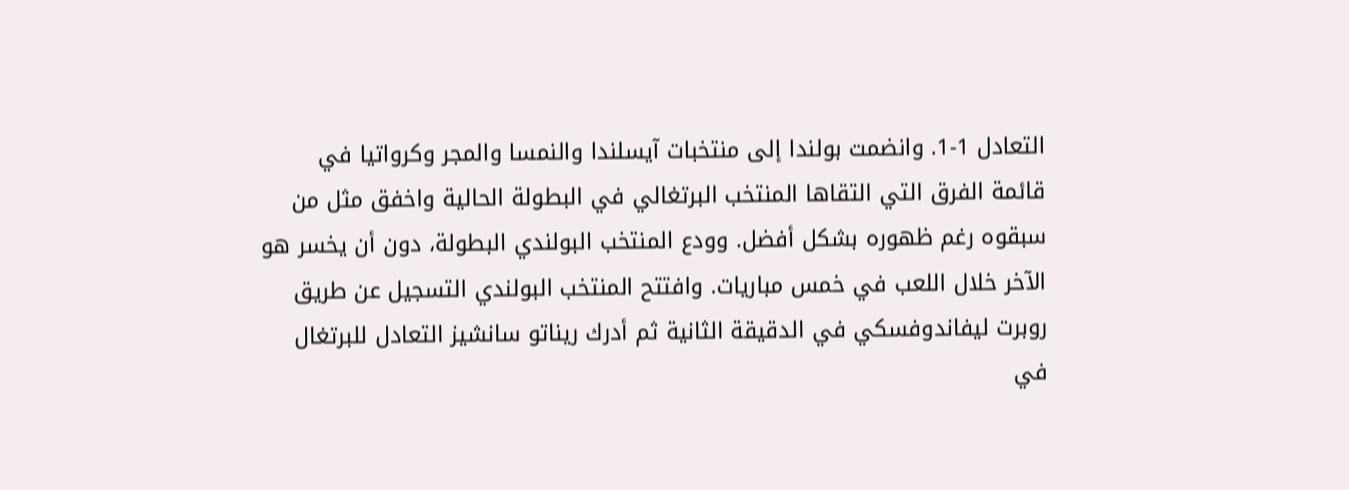التعادل 1-1. وانضمت بولندا إلى منتخبات آيسلندا والنمسا والمجر وكرواتيا في قائمة الفرق التي التقاها المنتخب البرتغالي في البطولة الحالية واخفق مثل من سبقوه رغم ظهوره بشكل أفضل. وودع المنتخب البولندي البطولة، دون أن يخسر هو الآخر خلال اللعب في خمس مباريات. وافتتح المنتخب البولندي التسجيل عن طريق روبرت ليفاندوفسكي في الدقيقة الثانية ثم أدرك ريناتو سانشيز التعادل للبرتغال في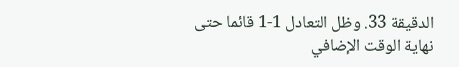الدقيقة 33. وظل التعادل 1-1 قائما حتى نهاية الوقت الإضافي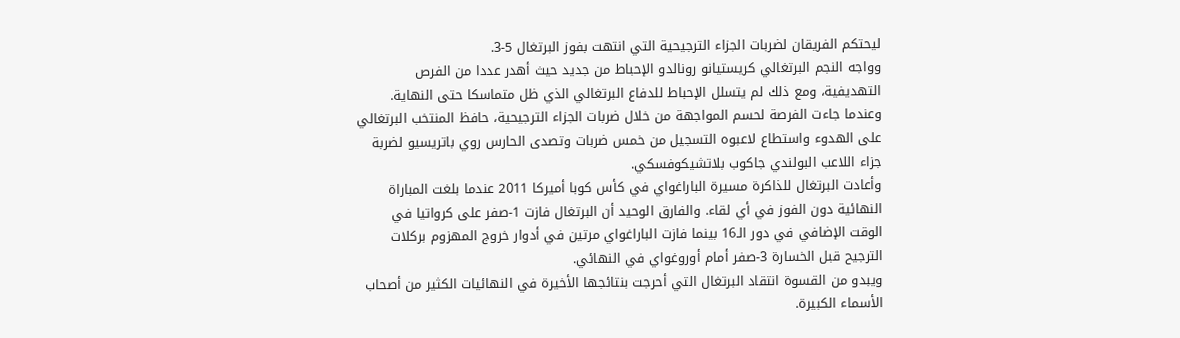ليحتكم الفريقان لضربات الجزاء الترجيحية التي انتهت بفوز البرتغال 5-3.
وواجه النجم البرتغالي كريستيانو رونالدو الإحباط من جديد حيث أهدر عددا من الفرص التهديفية، ومع ذلك لم يتسلل الإحباط للدفاع البرتغالي الذي ظل متماسكا حتى النهاية.
وعندما جاءت الفرصة لحسم المواجهة من خلال ضربات الجزاء الترجيحية، حافظ المنتخب البرتغالي على الهدوء واستطاع لاعبوه التسجيل من خمس ضربات وتصدى الحارس روي باتريسيو لضربة جزاء اللاعب البولندي جاكوب بلاتشيكوفسكي.
وأعادت البرتغال للذاكرة مسيرة الباراغواي في كأس كوبا أميركا 2011 عندما بلغت المباراة النهائية دون الفوز في أي لقاء. والفارق الوحيد أن البرتغال فازت 1-صفر على كرواتيا في الوقت الإضافي في دور الـ16 بينما فازت الباراغواي مرتين في أدوار خروج المهزوم بركلات الترجيح قبل الخسارة 3-صفر أمام أوروغواي في النهائي.
ويبدو من القسوة انتقاد البرتغال التي أحرجت بنتائجها الأخيرة في النهائيات الكثير من أصحاب الأسماء الكبيرة.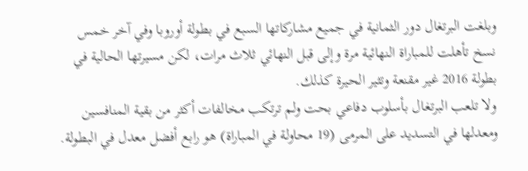وبلغت البرتغال دور الثمانية في جميع مشاركاتها السبع في بطولة أوروبا وفي آخر خمس نسخ تأهلت للمباراة النهائية مرة وإلى قبل النهائي ثلاث مرات، لكن مسيرتها الحالية في بطولة 2016 غير مقنعة وتثير الحيرة كذلك.
ولا تلعب البرتغال بأسلوب دفاعي بحت ولم ترتكب مخالفات أكثر من بقية المنافسين ومعدلها في التسديد على المرمى (19 محاولة في المباراة) هو رابع أفضل معدل في البطولة.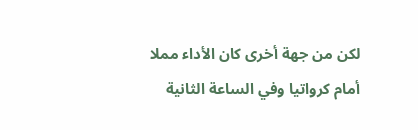لكن من جهة أخرى كان الأداء مملا أمام كرواتيا وفي الساعة الثانية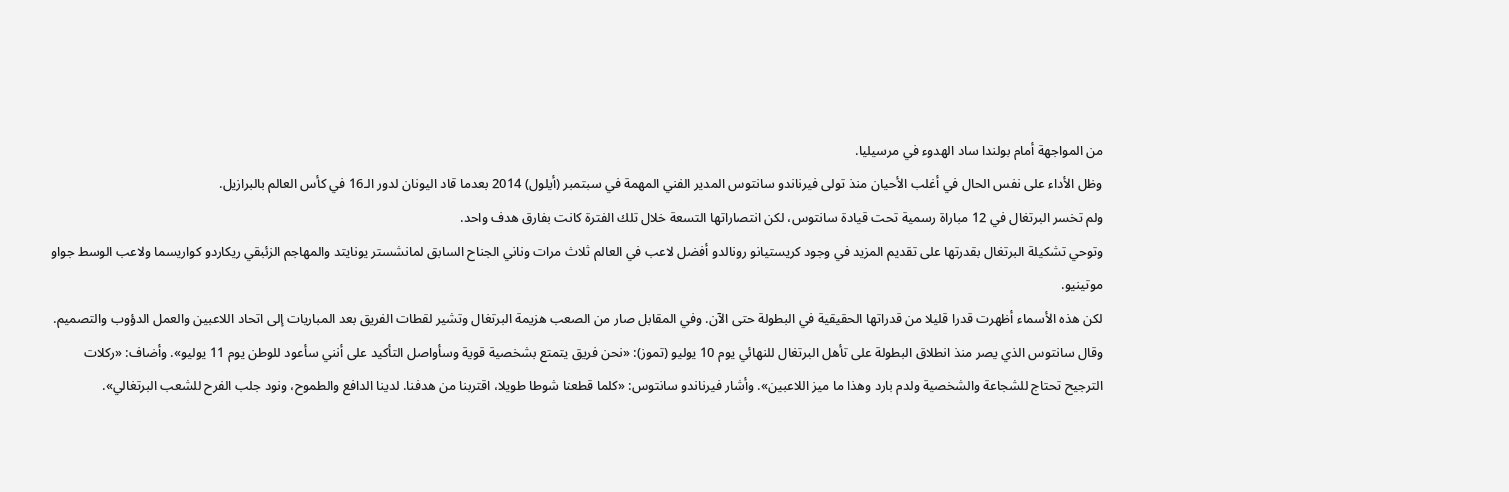من المواجهة أمام بولندا ساد الهدوء في مرسيليا.
وظل الأداء على نفس الحال في أغلب الأحيان منذ تولى فيرناندو سانتوس المدير الفني المهمة في سبتمبر (أيلول) 2014 بعدما قاد اليونان لدور الـ16 في كأس العالم بالبرازيل.
ولم تخسر البرتغال في 12 مباراة رسمية تحت قيادة سانتوس، لكن انتصاراتها التسعة خلال تلك الفترة كانت بفارق هدف واحد.
وتوحي تشكيلة البرتغال بقدرتها على تقديم المزيد في وجود كريستيانو رونالدو أفضل لاعب في العالم ثلاث مرات وناني الجناح السابق لمانشستر يونايتد والمهاجم الزئبقي ريكاردو كواريسما ولاعب الوسط جواو موتينيو.
لكن هذه الأسماء أظهرت قدرا قليلا من قدراتها الحقيقية في البطولة حتى الآن. وفي المقابل صار من الصعب هزيمة البرتغال وتشير لقطات الفريق بعد المباريات إلى اتحاد اللاعبين والعمل الدؤوب والتصميم.
وقال سانتوس الذي يصر منذ انطلاق البطولة على تأهل البرتغال للنهائي يوم 10 يوليو (تموز): «نحن فريق يتمتع بشخصية قوية وسأواصل التأكيد على أنني سأعود للوطن يوم 11 يوليو». وأضاف: «ركلات الترجيح تحتاج للشجاعة والشخصية ولدم بارد وهذا ما ميز اللاعبين». وأشار فيرناندو سانتوس: «كلما قطعنا شوطا طويلا، اقتربنا من هدفنا. لدينا الدافع والطموح، ونود جلب الفرح للشعب البرتغالي».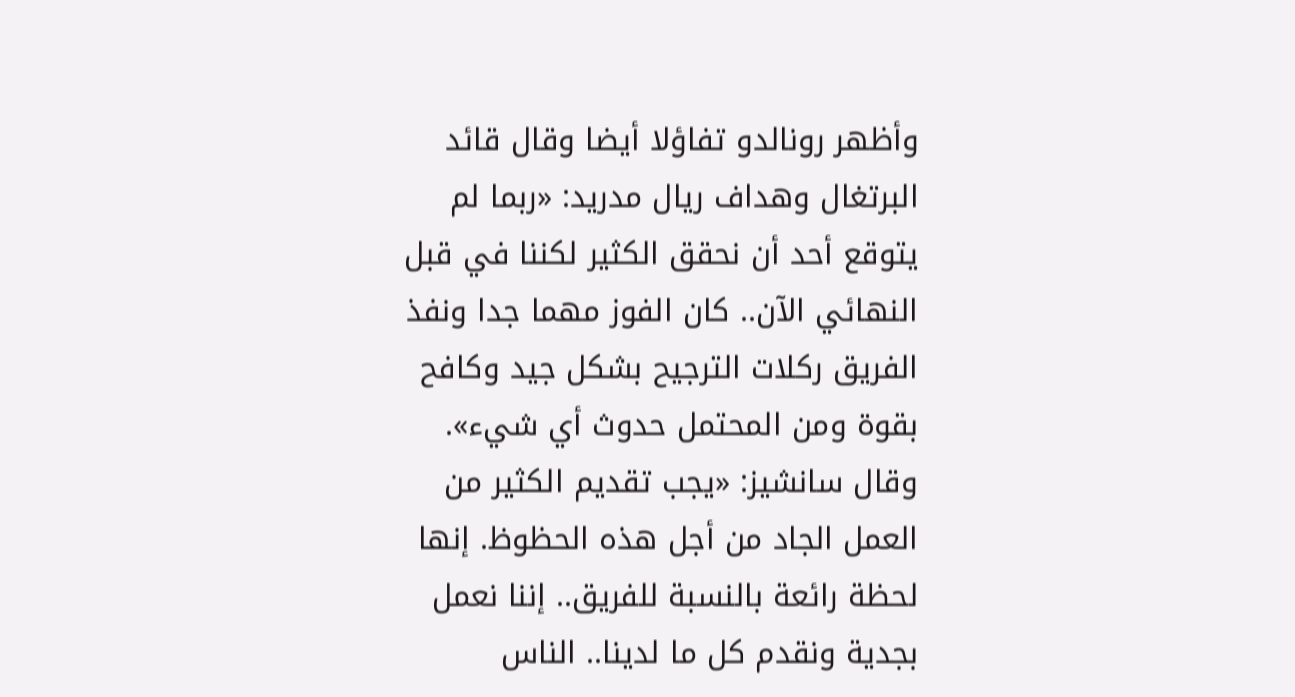وأظهر رونالدو تفاؤلا أيضا وقال قائد البرتغال وهداف ريال مدريد: «ربما لم يتوقع أحد أن نحقق الكثير لكننا في قبل النهائي الآن.. كان الفوز مهما جدا ونفذ الفريق ركلات الترجيح بشكل جيد وكافح بقوة ومن المحتمل حدوث أي شيء».
وقال سانشيز: «يجب تقديم الكثير من العمل الجاد من أجل هذه الحظوظ. إنها لحظة رائعة بالنسبة للفريق.. إننا نعمل بجدية ونقدم كل ما لدينا.. الناس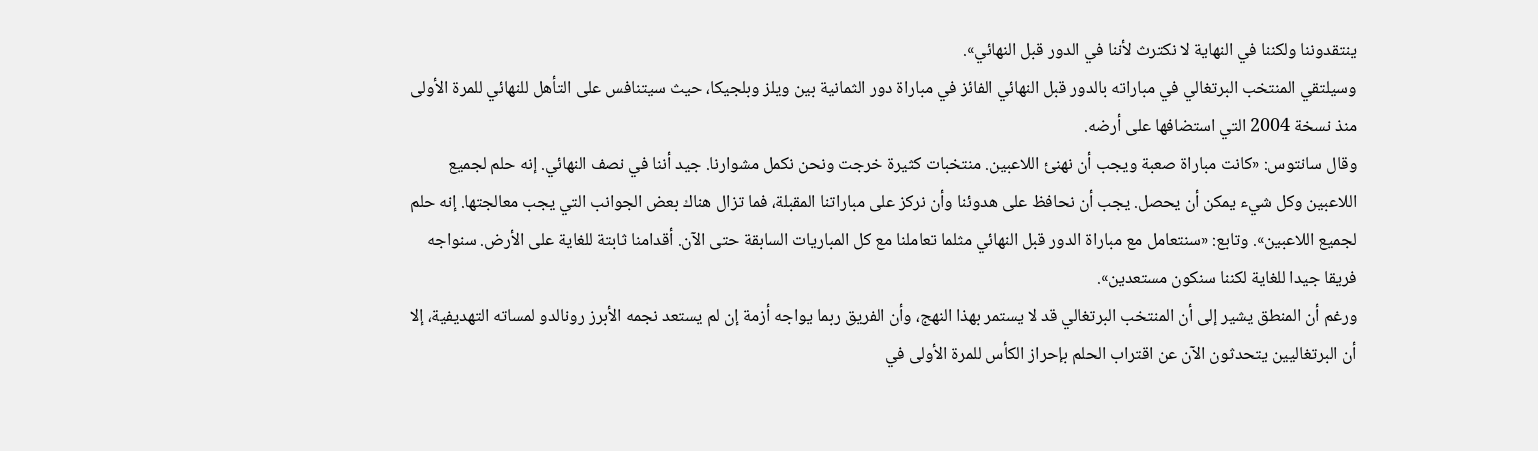ينتقدوننا ولكننا في النهاية لا نكترث لأننا في الدور قبل النهائي».
وسيلتقي المنتخب البرتغالي في مباراته بالدور قبل النهائي الفائز في مباراة دور الثمانية بين ويلز وبلجيكا، حيث سيتنافس على التأهل للنهائي للمرة الأولى منذ نسخة 2004 التي استضافها على أرضه.
وقال سانتوس: «كانت مباراة صعبة ويجب أن نهنئ اللاعبين. منتخبات كثيرة خرجت ونحن نكمل مشوارنا. جيد أننا في نصف النهائي. إنه حلم لجميع اللاعبين وكل شيء يمكن أن يحصل. يجب أن نحافظ على هدوئنا وأن نركز على مباراتنا المقبلة، فما تزال هناك بعض الجوانب التي يجب معالجتها. إنه حلم لجميع اللاعبين». وتابع: «سنتعامل مع مباراة الدور قبل النهائي مثلما تعاملنا مع كل المباريات السابقة حتى الآن. أقدامنا ثابتة للغاية على الأرض. سنواجه فريقا جيدا للغاية لكننا سنكون مستعدين».
ورغم أن المنطق يشير إلى أن المنتخب البرتغالي قد لا يستمر بهذا النهج، وأن الفريق ربما يواجه أزمة إن لم يستعد نجمه الأبرز رونالدو لمساته التهديفية، إلا أن البرتغاليين يتحدثون الآن عن اقتراب الحلم بإحراز الكأس للمرة الأولى في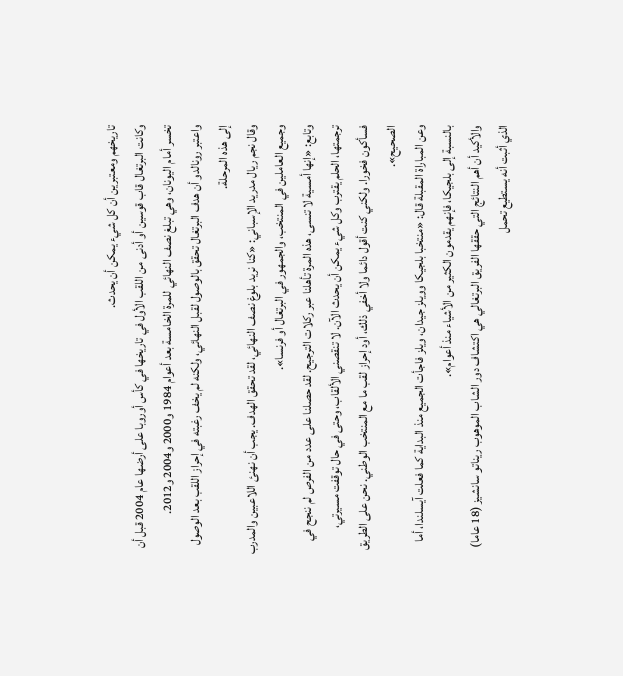تاريخهم ومعتبرين أن كل شيء يمكن أن يحدث.
وكانت البرتغال قاب قوسين أو أدنى من اللقب الأول في تاريخها في كأس أوروبا على أرضها عام 2004 قبل أن تخسر أمام اليونان، وهي تبلغ نصف النهائي للمرة الخامسة بعد أعوام 1984 و2000 و2004 و2012.
واعتبر رونالدو أن هدف البرتغال تحقق بالوصول لقبل النهائي، ولكنه لم يخف رغبته في إحراز اللقب بعد الوصول إلى هذه المرحلة.
وقال نجم ريال مدريد الإسباني: «كنا نريد بلوغ نصف النهائي، لقد تحقق الهدف. يجب أن نهنئ اللاعبين والمدرب وجميع العاملين في المنتخب، والجمهور في البرتغال أو فرنسا».
وتابع: «إنها أمسية لا تنسى، هذه المرة تأهلنا عبر ركلات الترجيح. لقد حصلنا على عدد من الفرص لم ننجح في ترجمتها، الحلم يقترب وكل شيء يمكن أن يحدث الآن. لا تنقصني الألقاب، وحتى في حال توقفت مسيرتي، فسأكون فخورا. ولكني كنت أقول دائما ولا أخفي ذلك، أود إحراز لقب ما مع المنتخب الوطني. نحن على الطريق الصحيح».
وعن المباراة المقبلة قال: «منتخبا بلجيكا وويلز جيدان، ويلز فاجأت الجميع منذ البداية كما فعلت آيسلندا، أما بالنسبة إلى بلجيكا، فإنهم يقدمون الكثير من الأشياء منذ أعوام».
والأكيد أن أهم النتائج التي حققها الفريق البرتغالي هي اكتشاف دور الشاب الموهوب ريناتو سانشيز (18 عاما) الذي أثبت أنه يستطيع تحمل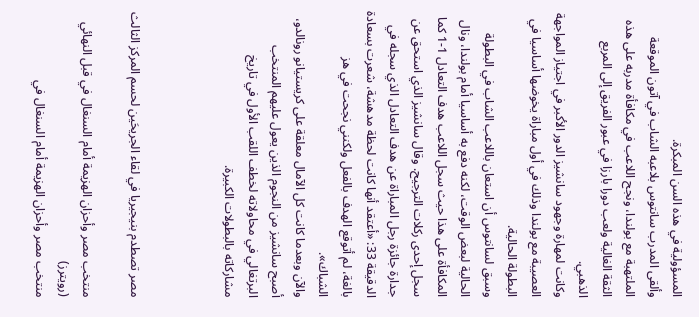المسؤولية في هذه السن المبكرة.
وألقى المدرب سانتوس بلاعبه الشاب في آتون الموقعة الملتهبة مع بولندا، ونجح اللاعب في مكافأة مدربه على هذه الثقة الغالية ولعب دورا بارزا في عبور الفريق إلى المربع الذهبي.
وكانت لمهارة وجهود سانشيز الدور الأكبر في اجتياز المواجهة العصيبة مع بولندا وذلك في أول مباراة يخوضها أساسيا في البطولة الحالية.
وسبق لسانتوس أن استعان باللاعب الشاب في البطولة الحالية لبعض الوقت، لكنه دفع به أساسيا أمام بولندا، ونال المكافأة على هذا حيث سجل اللاعب هدف التعادل 1-1 كما سجل إحدى ركلات الترجيح. وقال سانشيز الذي استحق عن جدارة جائزة رجل المباراة عن هدف التعادل الذي سجله في الدقيقة 33: «أعتقد أنها كانت لحظة مدهشة، شعرت بسعادة بالغة، لم أتوقع الهدف بالفعل ولكنني نجحت في هز الشباك».
والآن وبعدما كانت كل الآمال معلقة على كريستيانو رونالدو، أصبح سانشيز من النجوم الذين يعول عليهم المنتخب البرتغالي في محاولاته لخطف اللقب الأول في تاريخ مشاركاته بالبطولات الكبيرة.



مصر تصطدم بنيجيريا في لقاء الجريحَين لحسم المركز الثالث

منتخب مصر وأحزان الهزيمة أمام السنغال في قبل النهائي (رويترز)
منتخب مصر وأحزان الهزيمة أمام السنغال في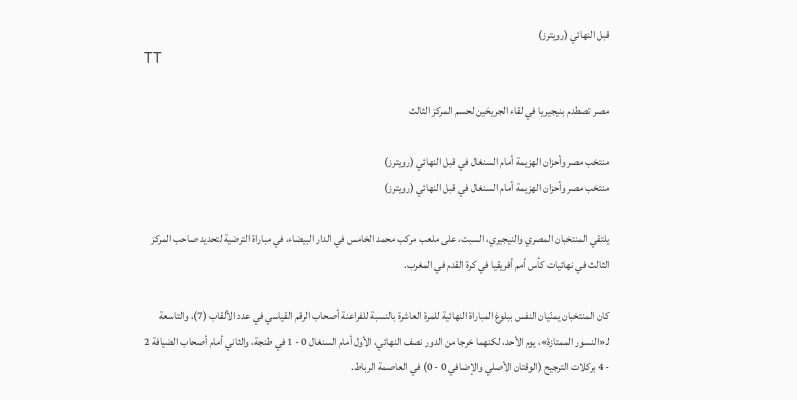قبل النهائي (رويترز)
TT

مصر تصطدم بنيجيريا في لقاء الجريحَين لحسم المركز الثالث

منتخب مصر وأحزان الهزيمة أمام السنغال في قبل النهائي (رويترز)
منتخب مصر وأحزان الهزيمة أمام السنغال في قبل النهائي (رويترز)

يلتقي المنتخبان المصري والنيجيري، السبت، على ملعب مركب محمد الخامس في الدار البيضاء، في مباراة الترضية لتحديد صاحب المركز الثالث في نهائيات كأس أمم أفريقيا في كرة القدم في المغرب.

كان المنتخبان يمنّيان النفس ببلوغ المباراة النهائية للمرة العاشرة بالنسبة للفراعنة أصحاب الرقم القياسي في عدد الألقاب (7)، والتاسعة لـ«النسور الممتازة»، يوم الأحد، لكنهما خرجا من الدور نصف النهائي، الأول أمام السنغال 0 - 1 في طنجة، والثاني أمام أصحاب الضيافة 2 - 4 بركلات الترجيح (الوقتان الأصلي والإضافي 0 - 0) في العاصمة الرباط.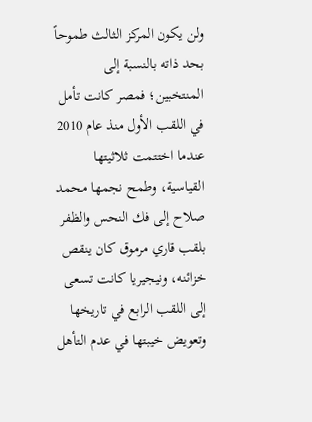ولن يكون المركز الثالث طموحاً بحد ذاته بالنسبة إلى المنتخبين؛ فمصر كانت تأمل في اللقب الأول منذ عام 2010 عندما اختتمت ثلاثيتها القياسية، وطمح نجمها محمد صلاح إلى فك النحس والظفر بلقب قاري مرموق كان ينقص خزائنه، ونيجيريا كانت تسعى إلى اللقب الرابع في تاريخها وتعويض خيبتها في عدم التأهل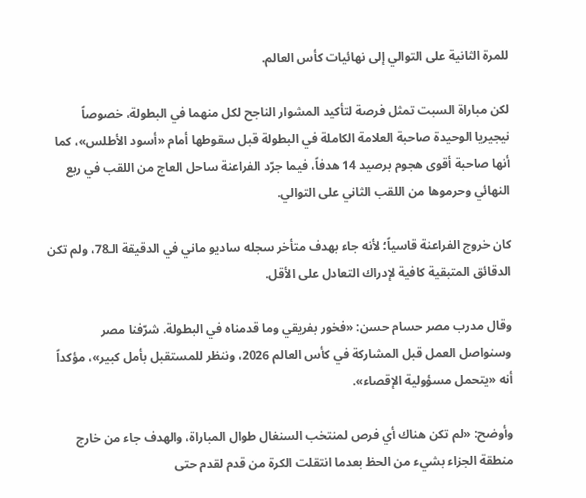للمرة الثانية على التوالي إلى نهائيات كأس العالم.

لكن مباراة السبت تمثل فرصة لتأكيد المشوار الناجح لكل منهما في البطولة، خصوصاً نيجيريا الوحيدة صاحبة العلامة الكاملة في البطولة قبل سقوطها أمام «أسود الأطلس»، كما أنها صاحبة أقوى هجوم برصيد 14 هدفاً، فيما جرّد الفراعنة ساحل العاج من اللقب في ربع النهائي وحرموها من اللقب الثاني على التوالي.

كان خروج الفراعنة قاسياً؛ لأنه جاء بهدف متأخر سجله ساديو ماني في الدقيقة الـ78، ولم تكن الدقائق المتبقية كافية لإدراك التعادل على الأقل.

وقال مدرب مصر حسام حسن: «فخور بفريقي وما قدمناه في البطولة. شرّفنا مصر وسنواصل العمل قبل المشاركة في كأس العالم 2026، وننظر للمستقبل بأمل كبير»، مؤكداً أنه «يتحمل مسؤولية الإقصاء».

وأوضح: «لم تكن هناك أي فرص لمنتخب السنغال طوال المباراة، والهدف جاء من خارج منطقة الجزاء بشيء من الحظ بعدما انتقلت الكرة من قدم لقدم حتى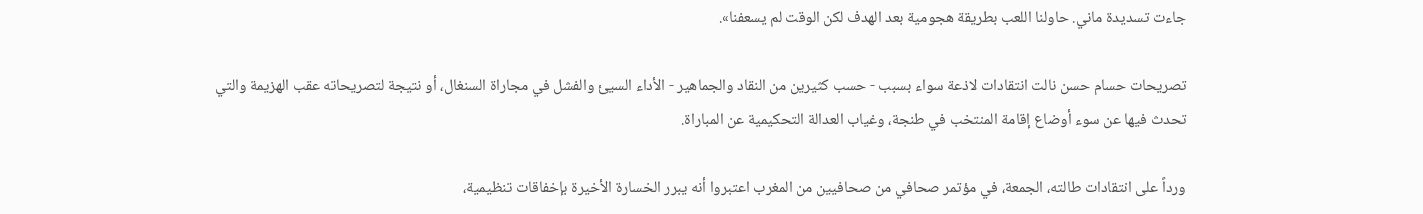جاءت تسديدة ماني. حاولنا اللعب بطريقة هجومية بعد الهدف لكن الوقت لم يسعفنا».

تصريحات حسام حسن نالت انتقادات لاذعة سواء بسبب - حسب كثيرين من النقاد والجماهير - الأداء السيئ والفشل في مجاراة السنغال، أو نتيجة لتصريحاته عقب الهزيمة والتي تحدث فيها عن سوء أوضاع إقامة المنتخب في طنجة، وغياب العدالة التحكيمية عن المباراة.

ورداً على انتقادات طالته، الجمعة، في مؤتمر صحافي من صحافيين من المغرب اعتبروا أنه يبرر الخسارة الأخيرة بإخفاقات تنظيمية،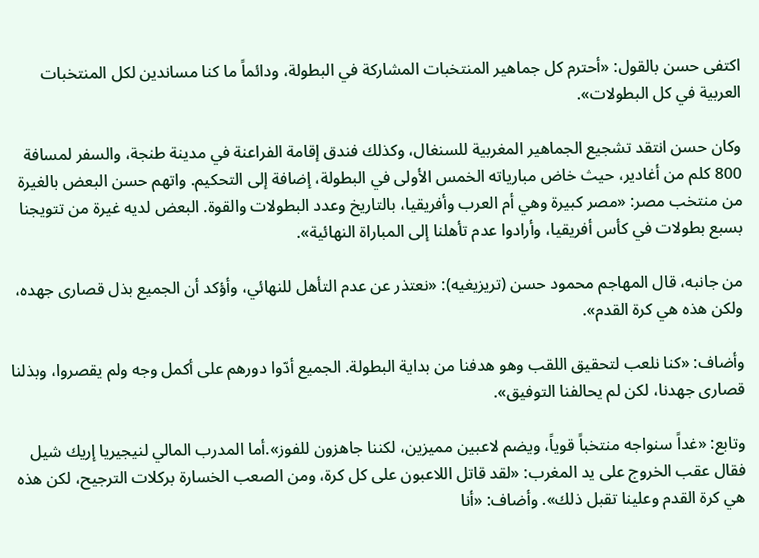اكتفى حسن بالقول: «أحترم كل جماهير المنتخبات المشاركة في البطولة، ودائماً ما كنا مساندين لكل المنتخبات العربية في كل البطولات».

وكان حسن انتقد تشجيع الجماهير المغربية للسنغال، وكذلك فندق إقامة الفراعنة في مدينة طنجة، والسفر لمسافة 800 كلم من أغادير، حيث خاض مبارياته الخمس الأولى في البطولة، إضافة إلى التحكيم. واتهم حسن البعض بالغيرة من منتخب مصر: «مصر كبيرة وهي أم العرب وأفريقيا، بالتاريخ وعدد البطولات والقوة. البعض لديه غيرة من تتويجنا بسبع بطولات في كأس أفريقيا، وأرادوا عدم تأهلنا إلى المباراة النهائية».

من جانبه، قال المهاجم محمود حسن (تريزيغيه): «نعتذر عن عدم التأهل للنهائي، وأؤكد أن الجميع بذل قصارى جهده، ولكن هذه هي كرة القدم».

وأضاف: «كنا نلعب لتحقيق اللقب وهو هدفنا من بداية البطولة. الجميع أدّوا دورهم على أكمل وجه ولم يقصروا، وبذلنا قصارى جهدنا، لكن لم يحالفنا التوفيق».

وتابع: «غداً سنواجه منتخباً قوياً، ويضم لاعبين مميزين، لكننا جاهزون للفوز».أما المدرب المالي لنيجيريا إريك شيل فقال عقب الخروج على يد المغرب: «لقد قاتل اللاعبون على كل كرة، ومن الصعب الخسارة بركلات الترجيح، لكن هذه هي كرة القدم وعلينا تقبل ذلك». وأضاف: «أنا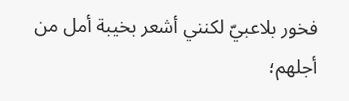فخور بلاعبيّ لكنني أشعر بخيبة أمل من أجلهم؛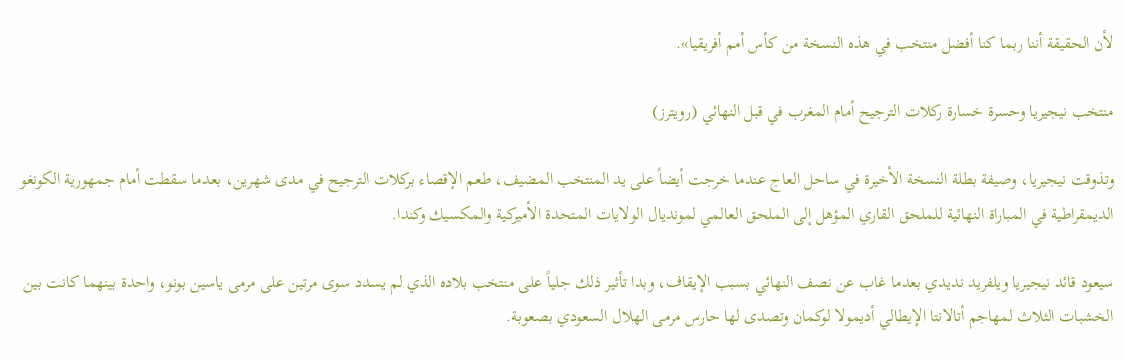لأن الحقيقة أننا ربما كنا أفضل منتخب في هذه النسخة من كأس أمم أفريقيا».

منتخب نيجيريا وحسرة خسارة ركلات الترجيح أمام المغرب في قبل النهائي (رويترز)

وتذوقت نيجيريا، وصيفة بطلة النسخة الأخيرة في ساحل العاج عندما خرجت أيضاً على يد المنتخب المضيف، طعم الإقصاء بركلات الترجيح في مدى شهرين، بعدما سقطت أمام جمهورية الكونغو الديمقراطية في المباراة النهائية للملحق القاري المؤهل إلى الملحق العالمي لمونديال الولايات المتحدة الأميركية والمكسيك وكندا.

سيعود قائد نيجيريا ويلفريد نديدي بعدما غاب عن نصف النهائي بسبب الإيقاف، وبدا تأثير ذلك جلياً على منتخب بلاده الذي لم يسدد سوى مرتين على مرمى ياسين بونو، واحدة بينهما كانت بين الخشبات الثلاث لمهاجم أتالانتا الإيطالي أديمولا لوكمان وتصدى لها حارس مرمى الهلال السعودي بصعوبة.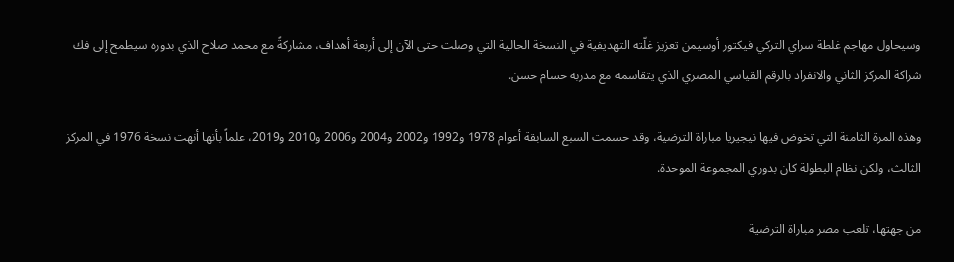وسيحاول مهاجم غلطة سراي التركي فيكتور أوسيمن تعزيز غلّته التهديفية في النسخة الحالية التي وصلت حتى الآن إلى أربعة أهداف، مشاركةً مع محمد صلاح الذي بدوره سيطمح إلى فك شراكة المركز الثاني والانفراد بالرقم القياسي المصري الذي يتقاسمه مع مدربه حسام حسن.

وهذه المرة الثامنة التي تخوض فيها نيجيريا مباراة الترضية، وقد حسمت السبع السابقة أعوام 1978 و1992 و2002 و2004 و2006 و2010 و2019، علماً بأنها أنهت نسخة 1976 في المركز الثالث، ولكن نظام البطولة كان بدوري المجموعة الموحدة.

من جهتها، تلعب مصر مباراة الترضية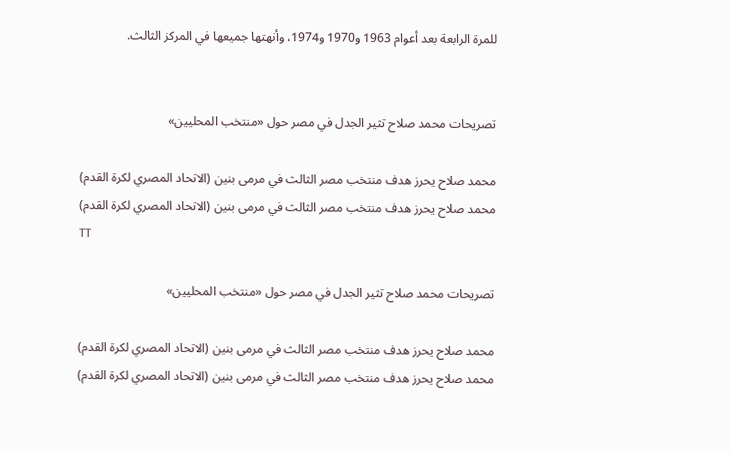للمرة الرابعة بعد أعوام 1963 و1970 و1974، وأنهتها جميعها في المركز الثالث.


تصريحات محمد صلاح تثير الجدل في مصر حول «منتخب المحليين»

محمد صلاح يحرز هدف منتخب مصر الثالث في مرمى بنين (الاتحاد المصري لكرة القدم)
محمد صلاح يحرز هدف منتخب مصر الثالث في مرمى بنين (الاتحاد المصري لكرة القدم)
TT

تصريحات محمد صلاح تثير الجدل في مصر حول «منتخب المحليين»

محمد صلاح يحرز هدف منتخب مصر الثالث في مرمى بنين (الاتحاد المصري لكرة القدم)
محمد صلاح يحرز هدف منتخب مصر الثالث في مرمى بنين (الاتحاد المصري لكرة القدم)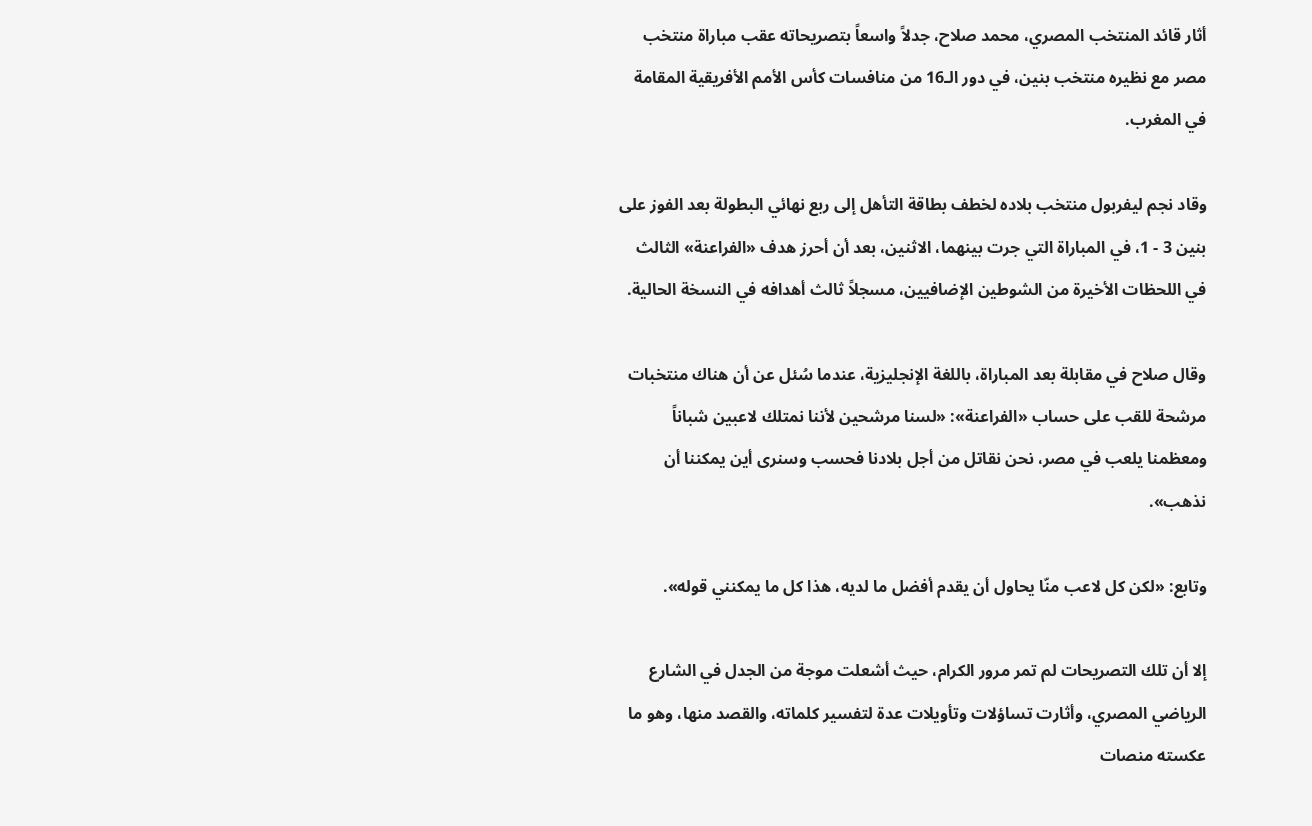أثار قائد المنتخب المصري، محمد صلاح، جدلاً واسعاً بتصريحاته عقب مباراة منتخب مصر مع نظيره منتخب بنين، في دور الـ16 من منافسات كأس الأمم الأفريقية المقامة في المغرب.

وقاد نجم ليفربول منتخب بلاده لخطف بطاقة التأهل إلى ربع نهائي البطولة بعد الفوز على بنين 3 - 1، في المباراة التي جرت بينهما، الاثنين، بعد أن أحرز هدف «الفراعنة» الثالث في اللحظات الأخيرة من الشوطين الإضافيين، مسجلاً ثالث أهدافه في النسخة الحالية.

وقال صلاح في مقابلة بعد المباراة، باللغة الإنجليزية، عندما سُئل عن أن هناك منتخبات مرشحة للقب على حساب «الفراعنة»: «لسنا مرشحين لأننا نمتلك لاعبين شباناً ومعظمنا يلعب في مصر، نحن نقاتل من أجل بلادنا فحسب وسنرى أين يمكننا أن نذهب».

وتابع: «لكن كل لاعب منّا يحاول أن يقدم أفضل ما لديه، هذا كل ما يمكنني قوله».

إلا أن تلك التصريحات لم تمر مرور الكرام، حيث أشعلت موجة من الجدل في الشارع الرياضي المصري، وأثارت تساؤلات وتأويلات عدة لتفسير كلماته، والقصد منها، وهو ما عكسته منصات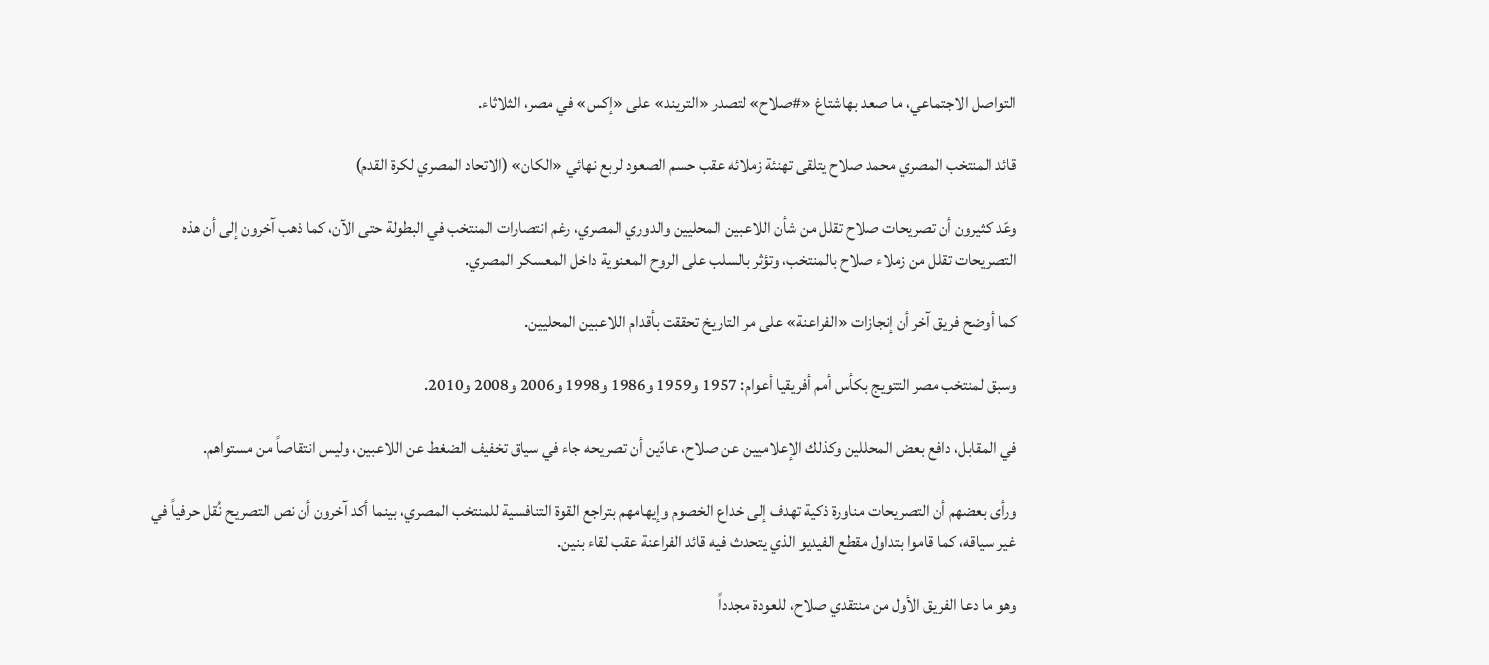التواصل الاجتماعي، ما صعد بهاشتاغ «#صلاح» لتصدر «التريند» على «إكس» في مصر، الثلاثاء.

قائد المنتخب المصري محمد صلاح يتلقى تهنئة زملائه عقب حسم الصعود لربع نهائي «الكان» (الاتحاد المصري لكرة القدم)

وعّد كثيرون أن تصريحات صلاح تقلل من شأن اللاعبين المحليين والدوري المصري، رغم انتصارات المنتخب في البطولة حتى الآن، كما ذهب آخرون إلى أن هذه التصريحات تقلل من زملاء صلاح بالمنتخب، وتؤثر بالسلب على الروح المعنوية داخل المعسكر المصري.

كما أوضح فريق آخر أن إنجازات «الفراعنة» على مر التاريخ تحققت بأقدام اللاعبين المحليين.

وسبق لمنتخب مصر التتويج بكأس أمم أفريقيا أعوام: 1957 و1959 و1986 و1998 و2006 و2008 و2010.

في المقابل، دافع بعض المحللين وكذلك الإعلاميين عن صلاح، عادّين أن تصريحه جاء في سياق تخفيف الضغط عن اللاعبين، وليس انتقاصاً من مستواهم.

ورأى بعضهم أن التصريحات مناورة ذكية تهدف إلى خداع الخصوم وإيهامهم بتراجع القوة التنافسية للمنتخب المصري، بينما أكد آخرون أن نص التصريح نُقل حرفياً في غير سياقه، كما قاموا بتداول مقطع الفيديو الذي يتحدث فيه قائد الفراعنة عقب لقاء بنين.

وهو ما دعا الفريق الأول من منتقدي صلاح، للعودة مجدداً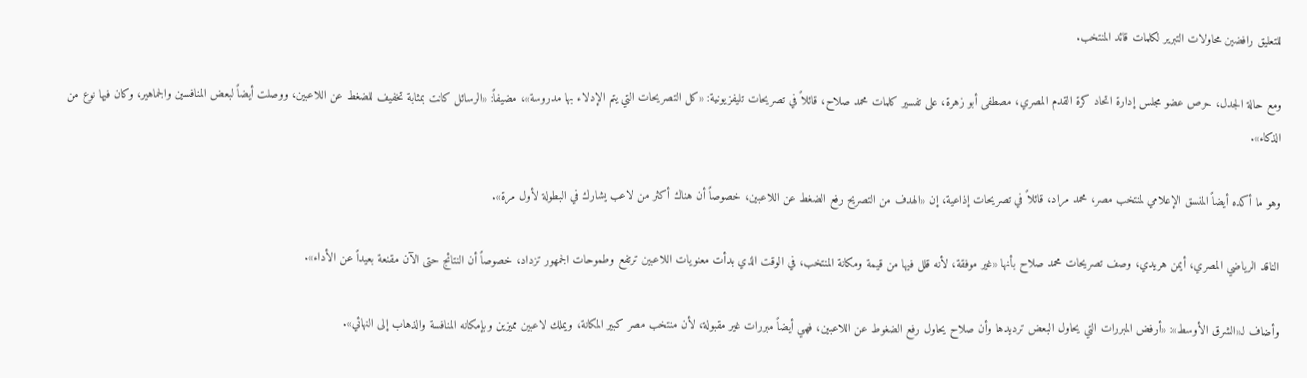للتعليق رافضين محاولات التبرير لكلمات قائد المنتخب.

ومع حالة الجدل، حرص عضو مجلس إدارة اتحاد كرة القدم المصري، مصطفى أبو زهرة، على تفسير كلمات محمد صلاح، قائلاً في تصريحات تليفزيونية: «كل التصريحات التي يتم الإدلاء بها مدروسة»، مضيفاً: «الرسائل كانت بمثابة تخفيف للضغط عن اللاعبين، ووصلت أيضاً لبعض المنافسين والجماهير، وكان فيها نوع من الذكاء».

وهو ما أكده أيضاً المنسق الإعلامي لمنتخب مصر، محمد مراد، قائلاً في تصريحات إذاعية، إن «الهدف من التصريح رفع الضغط عن اللاعبين، خصوصاً أن هناك أكثر من لاعب يشارك في البطولة لأول مرة».

الناقد الرياضي المصري، أيمن هريدي، وصف تصريحات محمد صلاح بأنها «غير موفقة، لأنه قلل فيها من قيمة ومكانة المنتخب، في الوقت الذي بدأت معنويات اللاعبين ترتفع وطموحات الجمهور تزداد، خصوصاً أن النتائج حتى الآن مقنعة بعيداً عن الأداء».

وأضاف لـ«الشرق الأوسط»: «أرفض المبررات التي يحاول البعض ترديدها وأن صلاح يحاول رفع الضغوط عن اللاعبين، فهي أيضاً مبررات غير مقبولة، لأن منتخب مصر كبير المكانة، ويملك لاعبين مميزين وبإمكانه المنافسة والذهاب إلى النهائي».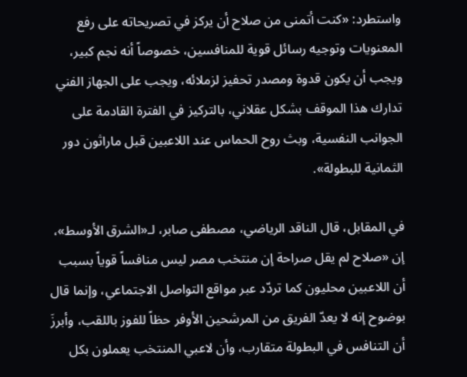واستطرد: «كنت أتمنى من صلاح أن يركز في تصريحاته على رفع المعنويات وتوجيه رسائل قوية للمنافسين، خصوصاً أنه نجم كبير، ويجب أن يكون قدوة ومصدر تحفيز لزملائه، ويجب على الجهاز الفني تدارك هذا الموقف بشكل عقلاني، بالتركيز في الفترة القادمة على الجوانب النفسية، وبث روح الحماس عند اللاعبين قبل ماراثون دور الثمانية للبطولة».

في المقابل، قال الناقد الرياضي، مصطفى صابر، لـ«الشرق الأوسط»، إن «صلاح لم يقل صراحة إن منتخب مصر ليس منافساً قوياً بسبب أن اللاعبين محليون كما تردّد عبر مواقع التواصل الاجتماعي، وإنما قال بوضوح إنه لا يعدّ الفريق من المرشحين الأوفر حظاً للفوز باللقب، وأبرزَ أن التنافس في البطولة متقارب، وأن لاعبي المنتخب يعملون بكل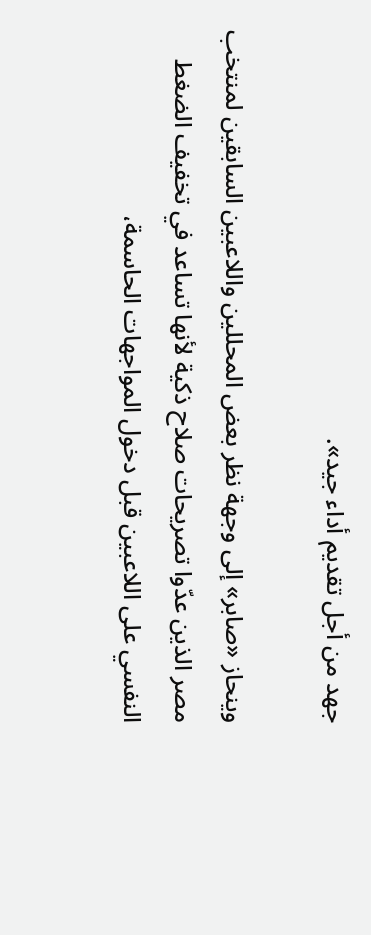جهد من أجل تقديم أداء جيد».

وينحاز «صابر» إلى وجهة نظر بعض المحللين واللاعبين السابقين لمنتخب مصر الذين عدّوا تصريحات صلاح ذكية لأنها تساعد في تخفيف الضغط النفسي على اللاعبين قبل دخول المواجهات الحاسمة،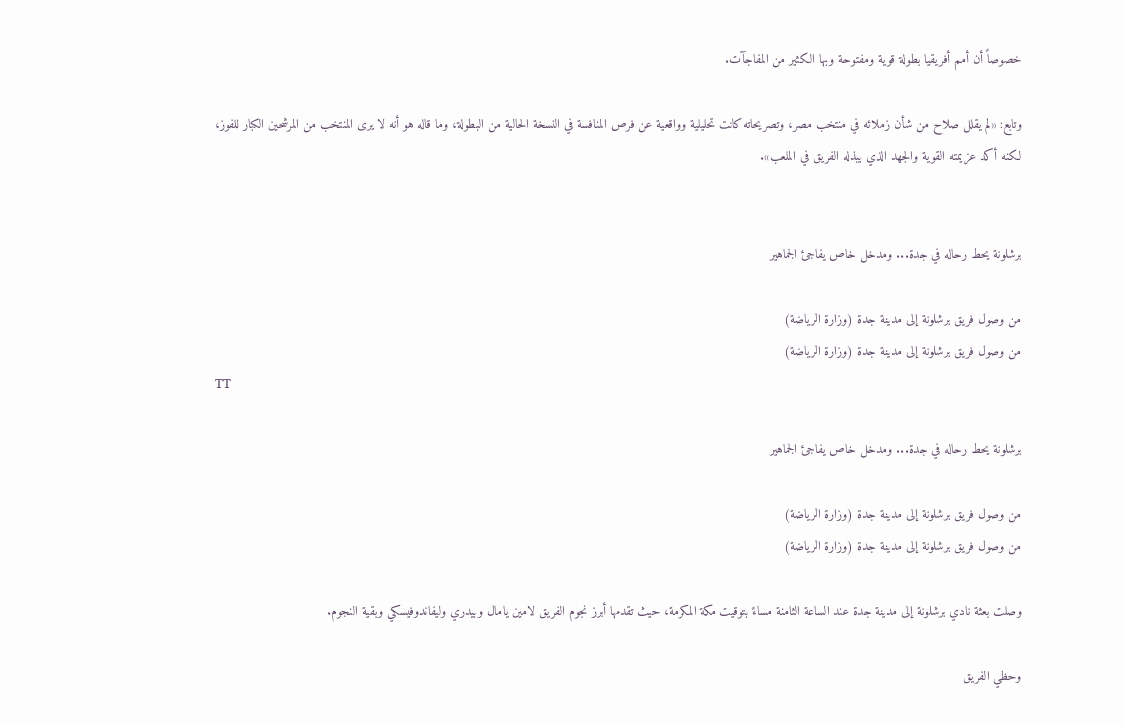خصوصاً أن أمم أفريقيا بطولة قوية ومفتوحة وبها الكثير من المفاجآت.

وتابع: «لم يقلل صلاح من شأن زملائه في منتخب مصر، وتصريحاته كانت تحليلية وواقعية عن فرص المنافسة في النسخة الحالية من البطولة، وما قاله هو أنه لا يرى المنتخب من المرشحين الكبار للفوز، لكنه أكد عزيمته القوية والجهد الذي يبذله الفريق في الملعب».


برشلونة يحط رحاله في جدة... ومدخل خاص يفاجئ الجماهير

من وصول فريق برشلونة إلى مدينة جدة (وزارة الرياضة)
من وصول فريق برشلونة إلى مدينة جدة (وزارة الرياضة)
TT

برشلونة يحط رحاله في جدة... ومدخل خاص يفاجئ الجماهير

من وصول فريق برشلونة إلى مدينة جدة (وزارة الرياضة)
من وصول فريق برشلونة إلى مدينة جدة (وزارة الرياضة)

وصلت بعثة نادي برشلونة إلى مدينة جدة عند الساعة الثامنة مساءً بتوقيت مكة المكرمة، حيث تقدمها أبرز نجوم الفريق لامين يامال وبيدري وليفاندوفيسكي وبقية النجوم.

وحظي الفريق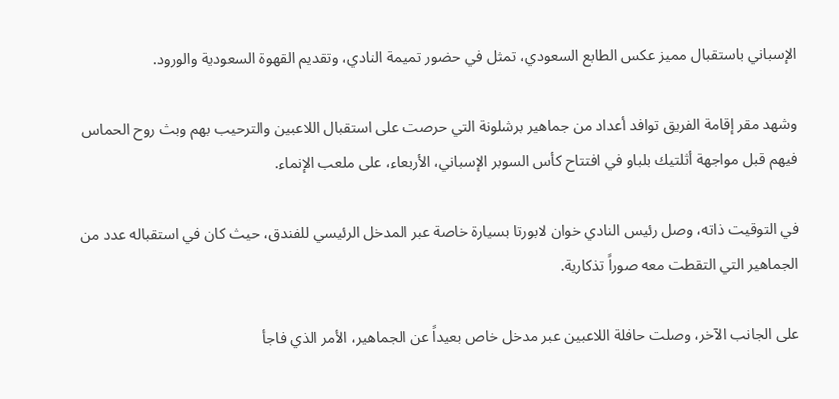الإسباني باستقبال مميز عكس الطابع السعودي، تمثل في حضور تميمة النادي، وتقديم القهوة السعودية والورود.

وشهد مقر إقامة الفريق توافد أعداد من جماهير برشلونة التي حرصت على استقبال اللاعبين والترحيب بهم وبث روح الحماس فيهم قبل مواجهة أثلتيك بلباو في افتتاح كأس السوبر الإسباني، الأربعاء، على ملعب الإنماء.

في التوقيت ذاته، وصل رئيس النادي خوان لابورتا بسيارة خاصة عبر المدخل الرئيسي للفندق، حيث كان في استقباله عدد من الجماهير التي التقطت معه صوراً تذكارية.

على الجانب الآخر، وصلت حافلة اللاعبين عبر مدخل خاص بعيداً عن الجماهير، الأمر الذي فاجأ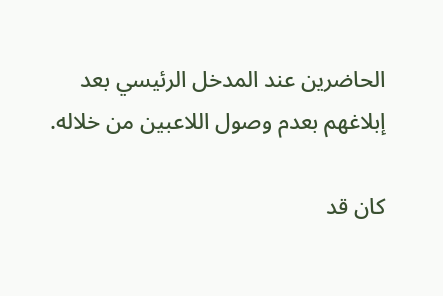الحاضرين عند المدخل الرئيسي بعد إبلاغهم بعدم وصول اللاعبين من خلاله.

كان قد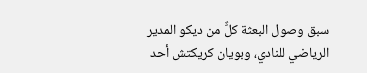سبق وصول البعثة كلٌّ من ديكو المدير الرياضي للنادي، وبويان كريكتش أحد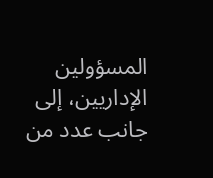المسؤولين الإداريين، إلى جانب عدد من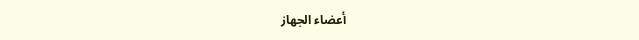أعضاء الجهاز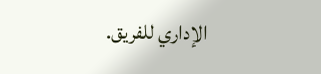الإداري للفريق.